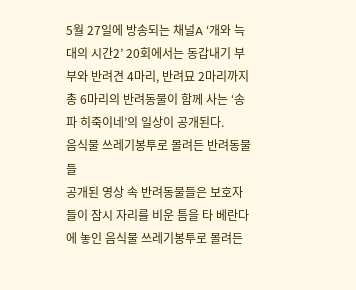5월 27일에 방송되는 채널A ‘개와 늑대의 시간2’ 20회에서는 동갑내기 부부와 반려견 4마리, 반려묘 2마리까지 총 6마리의 반려동물이 함께 사는 ‘송파 히죽이네’의 일상이 공개된다.
음식물 쓰레기봉투로 몰려든 반려동물들
공개된 영상 속 반려동물들은 보호자들이 잠시 자리를 비운 틈을 타 베란다에 놓인 음식물 쓰레기봉투로 몰려든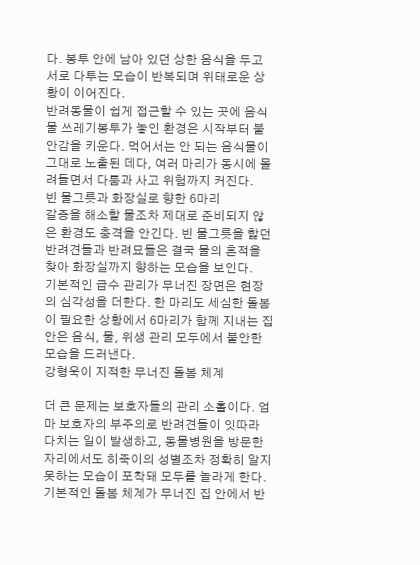다. 봉투 안에 남아 있던 상한 음식을 두고 서로 다투는 모습이 반복되며 위태로운 상황이 이어진다.
반려동물이 쉽게 접근할 수 있는 곳에 음식물 쓰레기봉투가 놓인 환경은 시작부터 불안감을 키운다. 먹어서는 안 되는 음식물이 그대로 노출된 데다, 여러 마리가 동시에 몰려들면서 다툼과 사고 위험까지 커진다.
빈 물그릇과 화장실로 향한 6마리
갈증을 해소할 물조차 제대로 준비되지 않은 환경도 충격을 안긴다. 빈 물그릇을 핥던 반려견들과 반려묘들은 결국 물의 흔적을 찾아 화장실까지 향하는 모습을 보인다.
기본적인 급수 관리가 무너진 장면은 현장의 심각성을 더한다. 한 마리도 세심한 돌봄이 필요한 상황에서 6마리가 함께 지내는 집 안은 음식, 물, 위생 관리 모두에서 불안한 모습을 드러낸다.
강형욱이 지적한 무너진 돌봄 체계

더 큰 문제는 보호자들의 관리 소홀이다. 엄마 보호자의 부주의로 반려견들이 잇따라 다치는 일이 발생하고, 동물병원을 방문한 자리에서도 히죽이의 성별조차 정확히 알지 못하는 모습이 포착돼 모두를 놀라게 한다.
기본적인 돌봄 체계가 무너진 집 안에서 반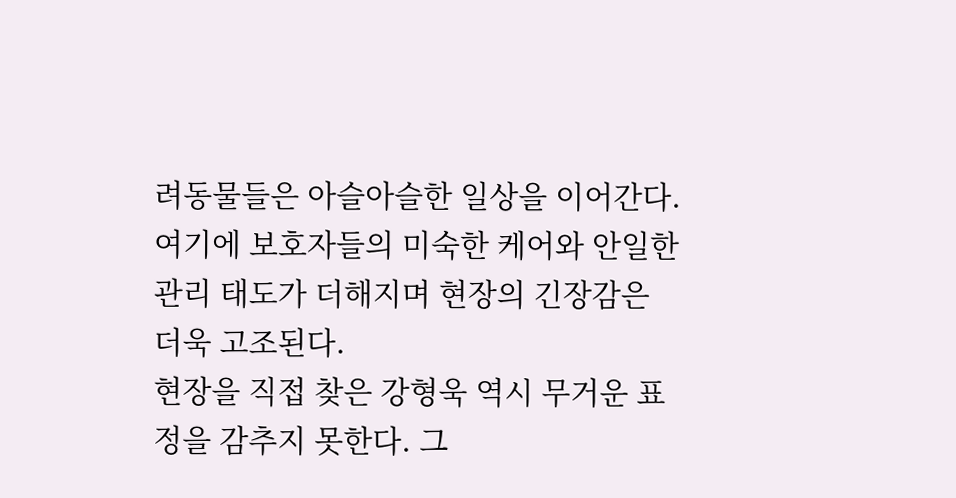려동물들은 아슬아슬한 일상을 이어간다. 여기에 보호자들의 미숙한 케어와 안일한 관리 태도가 더해지며 현장의 긴장감은 더욱 고조된다.
현장을 직접 찾은 강형욱 역시 무거운 표정을 감추지 못한다. 그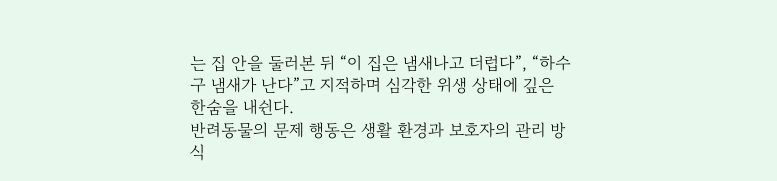는 집 안을 둘러본 뒤 “이 집은 냄새나고 더럽다”, “하수구 냄새가 난다”고 지적하며 심각한 위생 상태에 깊은 한숨을 내쉰다.
반려동물의 문제 행동은 생활 환경과 보호자의 관리 방식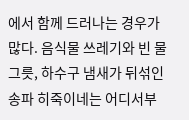에서 함께 드러나는 경우가 많다. 음식물 쓰레기와 빈 물그릇, 하수구 냄새가 뒤섞인 송파 히죽이네는 어디서부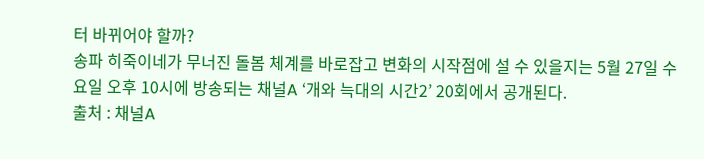터 바뀌어야 할까?
송파 히죽이네가 무너진 돌봄 체계를 바로잡고 변화의 시작점에 설 수 있을지는 5월 27일 수요일 오후 10시에 방송되는 채널A ‘개와 늑대의 시간2’ 20회에서 공개된다.
출처 : 채널A